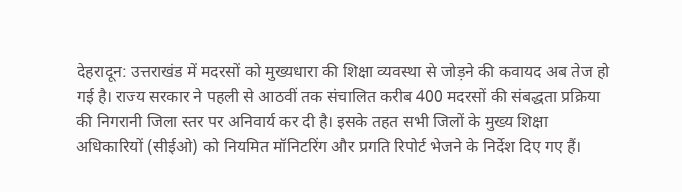देहरादून: उत्तराखंड में मदरसों को मुख्यधारा की शिक्षा व्यवस्था से जोड़ने की कवायद अब तेज हो गई है। राज्य सरकार ने पहली से आठवीं तक संचालित करीब 400 मदरसों की संबद्धता प्रक्रिया की निगरानी जिला स्तर पर अनिवार्य कर दी है। इसके तहत सभी जिलों के मुख्य शिक्षा अधिकारियों (सीईओ) को नियमित मॉनिटरिंग और प्रगति रिपोर्ट भेजने के निर्देश दिए गए हैं।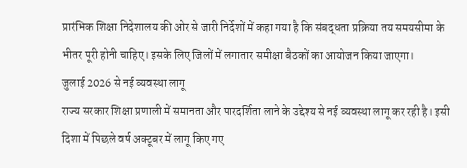प्रारंभिक शिक्षा निदेशालय की ओर से जारी निर्देशों में कहा गया है कि संबद्धता प्रक्रिया तय समयसीमा के भीतर पूरी होनी चाहिए। इसके लिए जिलों में लगातार समीक्षा बैठकों का आयोजन किया जाएगा।
जुलाई 2026 से नई व्यवस्था लागू
राज्य सरकार शिक्षा प्रणाली में समानता और पारदर्शिता लाने के उद्देश्य से नई व्यवस्था लागू कर रही है। इसी दिशा में पिछले वर्ष अक्टूबर में लागू किए गए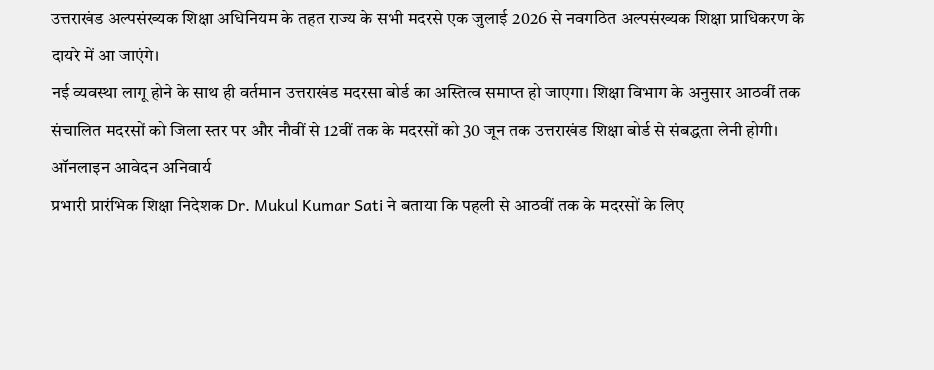उत्तराखंड अल्पसंख्यक शिक्षा अधिनियम के तहत राज्य के सभी मदरसे एक जुलाई 2026 से नवगठित अल्पसंख्यक शिक्षा प्राधिकरण के दायरे में आ जाएंगे।
नई व्यवस्था लागू होने के साथ ही वर्तमान उत्तराखंड मदरसा बोर्ड का अस्तित्व समाप्त हो जाएगा। शिक्षा विभाग के अनुसार आठवीं तक संचालित मदरसों को जिला स्तर पर और नौवीं से 12वीं तक के मदरसों को 30 जून तक उत्तराखंड शिक्षा बोर्ड से संबद्धता लेनी होगी।
ऑनलाइन आवेदन अनिवार्य
प्रभारी प्रारंभिक शिक्षा निदेशक Dr. Mukul Kumar Sati ने बताया कि पहली से आठवीं तक के मदरसों के लिए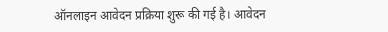ऑनलाइन आवेदन प्रक्रिया शुरू की गई है। आवेदन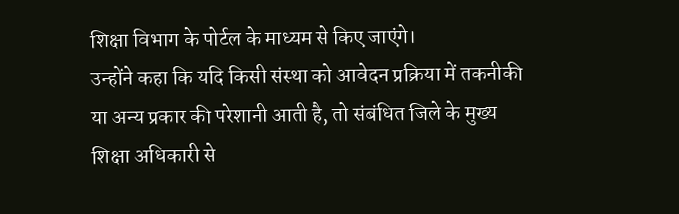शिक्षा विभाग के पोर्टल के माध्यम से किए जाएंगे।
उन्होंने कहा कि यदि किसी संस्था को आवेदन प्रक्रिया में तकनीकी या अन्य प्रकार की परेशानी आती है, तो संबंधित जिले के मुख्य शिक्षा अधिकारी से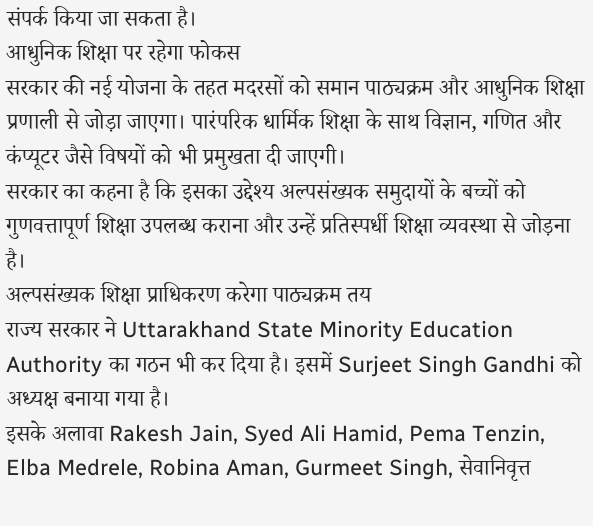संपर्क किया जा सकता है।
आधुनिक शिक्षा पर रहेगा फोकस
सरकार की नई योजना के तहत मदरसों को समान पाठ्यक्रम और आधुनिक शिक्षा प्रणाली से जोड़ा जाएगा। पारंपरिक धार्मिक शिक्षा के साथ विज्ञान, गणित और कंप्यूटर जैसे विषयों को भी प्रमुखता दी जाएगी।
सरकार का कहना है कि इसका उद्देश्य अल्पसंख्यक समुदायों के बच्चों को गुणवत्तापूर्ण शिक्षा उपलब्ध कराना और उन्हें प्रतिस्पर्धी शिक्षा व्यवस्था से जोड़ना है।
अल्पसंख्यक शिक्षा प्राधिकरण करेगा पाठ्यक्रम तय
राज्य सरकार ने Uttarakhand State Minority Education Authority का गठन भी कर दिया है। इसमें Surjeet Singh Gandhi को अध्यक्ष बनाया गया है।
इसके अलावा Rakesh Jain, Syed Ali Hamid, Pema Tenzin, Elba Medrele, Robina Aman, Gurmeet Singh, सेवानिवृत्त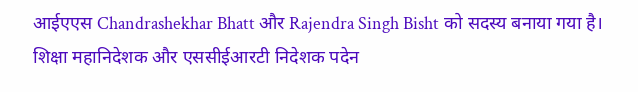आईएएस Chandrashekhar Bhatt और Rajendra Singh Bisht को सदस्य बनाया गया है।
शिक्षा महानिदेशक और एससीईआरटी निदेशक पदेन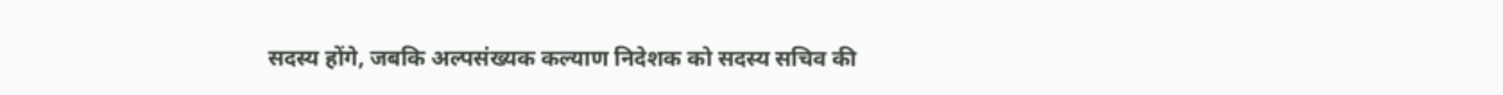सदस्य होंगे, जबकि अल्पसंख्यक कल्याण निदेशक को सदस्य सचिव की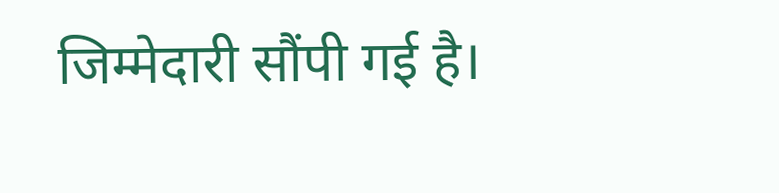जिम्मेदारी सौंपी गई है।